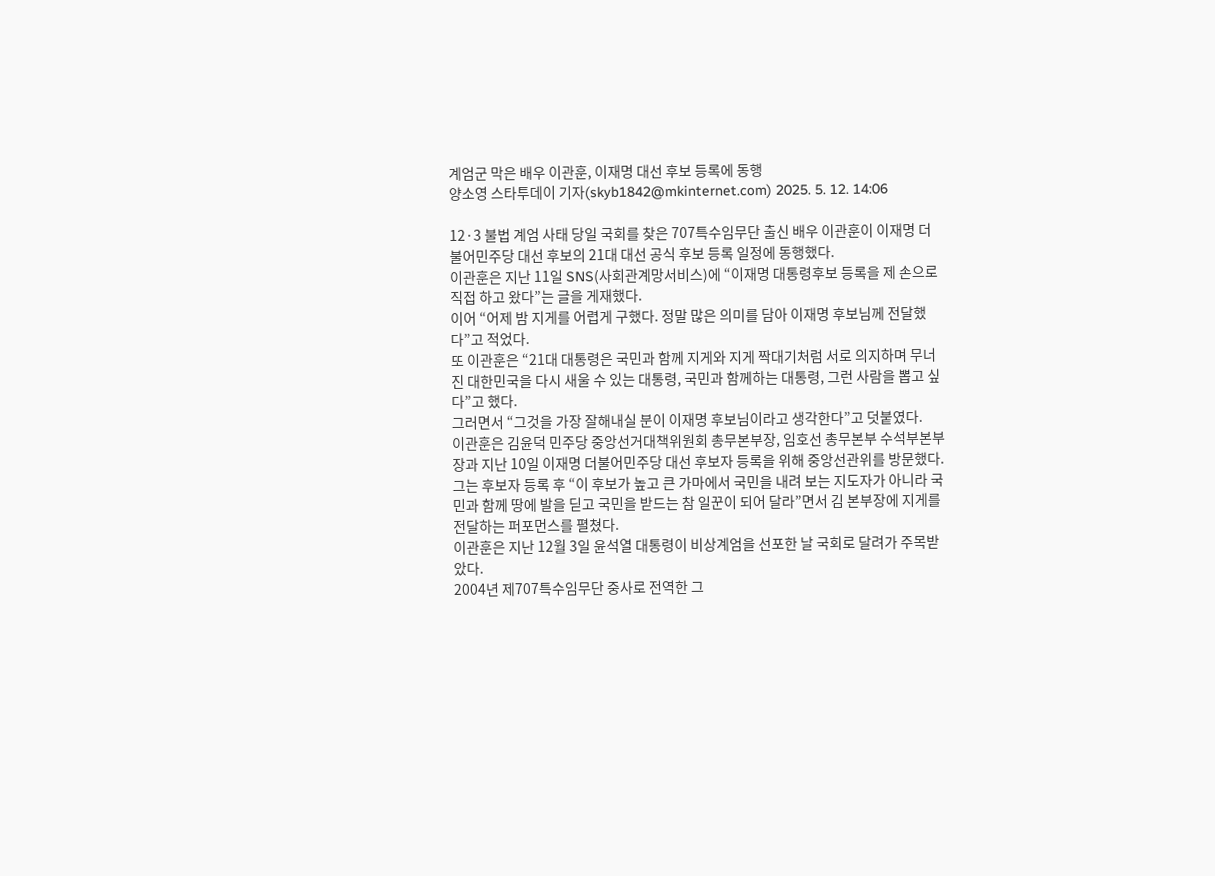계엄군 막은 배우 이관훈, 이재명 대선 후보 등록에 동행
양소영 스타투데이 기자(skyb1842@mkinternet.com) 2025. 5. 12. 14:06

12·3 불법 계엄 사태 당일 국회를 찾은 707특수임무단 출신 배우 이관훈이 이재명 더불어민주당 대선 후보의 21대 대선 공식 후보 등록 일정에 동행했다.
이관훈은 지난 11일 SNS(사회관계망서비스)에 “이재명 대통령후보 등록을 제 손으로 직접 하고 왔다”는 글을 게재했다.
이어 “어제 밤 지게를 어렵게 구했다. 정말 많은 의미를 담아 이재명 후보님께 전달했다”고 적었다.
또 이관훈은 “21대 대통령은 국민과 함께 지게와 지게 짝대기처럼 서로 의지하며 무너진 대한민국을 다시 새울 수 있는 대통령, 국민과 함께하는 대통령, 그런 사람을 뽑고 싶다”고 했다.
그러면서 “그것을 가장 잘해내실 분이 이재명 후보님이라고 생각한다”고 덧붙였다.
이관훈은 김윤덕 민주당 중앙선거대책위원회 총무본부장, 임호선 총무본부 수석부본부장과 지난 10일 이재명 더불어민주당 대선 후보자 등록을 위해 중앙선관위를 방문했다.
그는 후보자 등록 후 “이 후보가 높고 큰 가마에서 국민을 내려 보는 지도자가 아니라 국민과 함께 땅에 발을 딛고 국민을 받드는 참 일꾼이 되어 달라”면서 김 본부장에 지게를 전달하는 퍼포먼스를 펼쳤다.
이관훈은 지난 12월 3일 윤석열 대통령이 비상계엄을 선포한 날 국회로 달려가 주목받았다.
2004년 제707특수임무단 중사로 전역한 그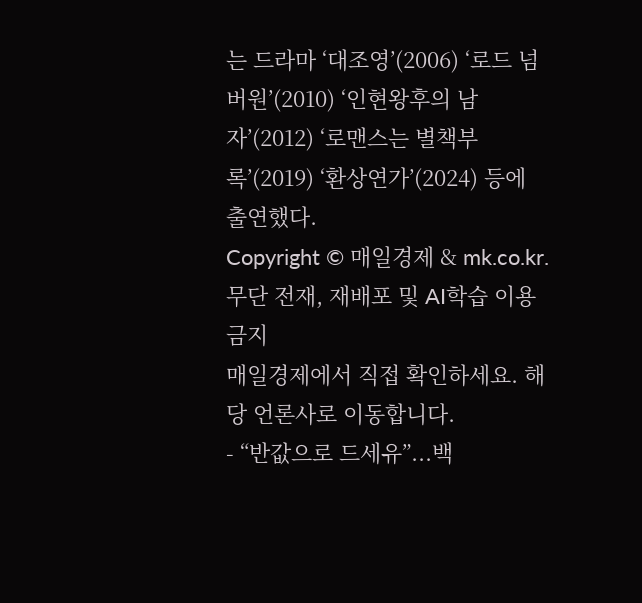는 드라마 ‘대조영’(2006) ‘로드 넘버원’(2010) ‘인현왕후의 남자’(2012) ‘로맨스는 별책부록’(2019) ‘환상연가’(2024) 등에 출연했다.
Copyright © 매일경제 & mk.co.kr. 무단 전재, 재배포 및 AI학습 이용 금지
매일경제에서 직접 확인하세요. 해당 언론사로 이동합니다.
- “반값으로 드세유”...백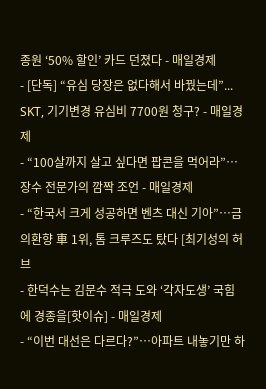종원 ‘50% 할인’ 카드 던졌다 - 매일경제
- [단독] “유심 당장은 없다해서 바꿨는데”... SKT, 기기변경 유심비 7700원 청구? - 매일경제
- “100살까지 살고 싶다면 팝콘을 먹어라”…장수 전문가의 깜짝 조언 - 매일경제
- “한국서 크게 성공하면 벤츠 대신 기아”…금의환향 車 1위, 톰 크루즈도 탔다 [최기성의 허브
- 한덕수는 김문수 적극 도와 ‘각자도생’ 국힘에 경종을[핫이슈] - 매일경제
- “이번 대선은 다르다?”…아파트 내놓기만 하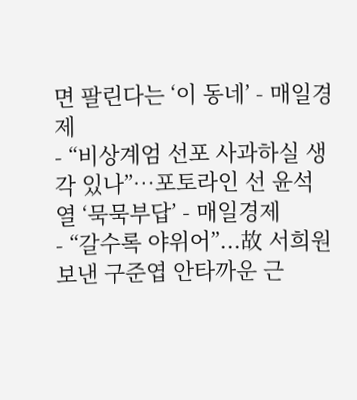면 팔린다는 ‘이 동네’ - 매일경제
- “비상계엄 선포 사과하실 생각 있나”…포토라인 선 윤석열 ‘묵묵부답’ - 매일경제
- “갈수록 야위어”...故 서희원 보낸 구준엽 안타까운 근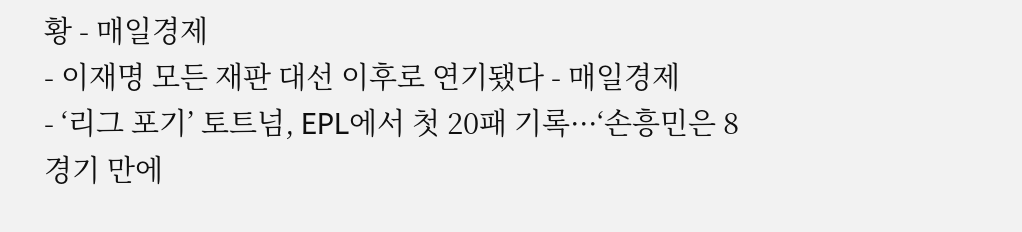황 - 매일경제
- 이재명 모든 재판 대선 이후로 연기됐다 - 매일경제
- ‘리그 포기’ 토트넘, EPL에서 첫 20패 기록···‘손흥민은 8경기 만에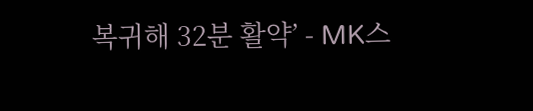복귀해 32분 활약’ - MK스